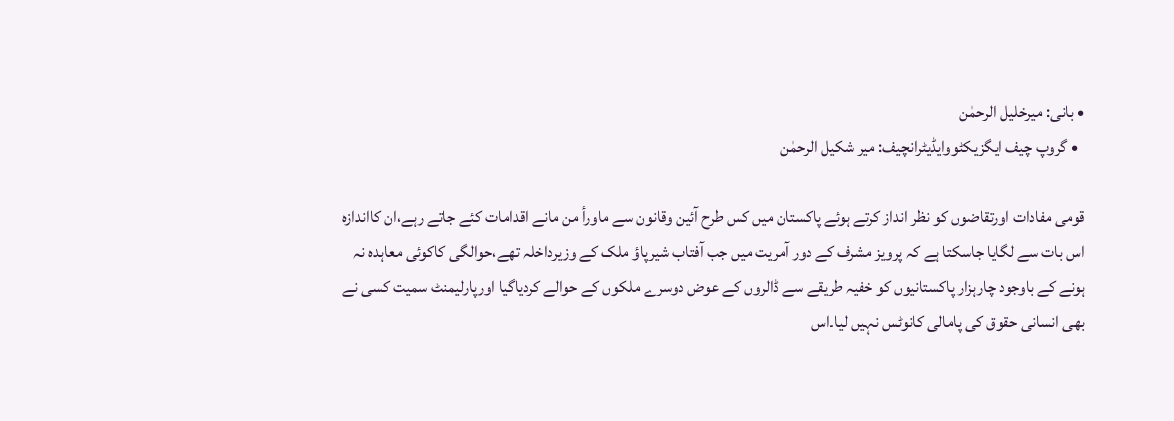• بانی: میرخلیل الرحمٰن
  • گروپ چیف ایگزیکٹووایڈیٹرانچیف: میر شکیل الرحمٰن

قومی مفادات اورتقاضوں کو نظر انداز کرتے ہوئے پاکستان میں کس طرح آئین وقانون سے ماورأ من مانے اقدامات کئے جاتے رہے،ان کااندازہ اس بات سے لگایا جاسکتا ہے کہ پرویز مشرف کے دور آمریت میں جب آفتاب شیرپاؤ ملک کے وزیرداخلہ تھے،حوالگی کاکوئی معاہدہ نہ ہونے کے باوجود چارہزار پاکستانیوں کو خفیہ طریقے سے ڈالروں کے عوض دوسرے ملکوں کے حوالے کردیاگیا اورپارلیمنٹ سمیت کسی نے بھی انسانی حقوق کی پامالی کانوٹس نہیں لیا۔اس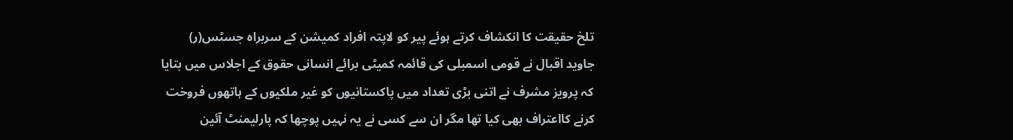تلخ حقیقت کا انکشاف کرتے ہوئے پیر کو لاپتہ افراد کمیشن کے سربراہ جسٹس(ر) جاوید اقبال نے قومی اسمبلی کی قائمہ کمیٹی برائے انسانی حقوق کے اجلاس میں بتایا کہ پرویز مشرف نے اتنی بڑی تعداد میں پاکستانیوں کو غیر ملکیوں کے ہاتھوں فروخت کرنے کااعتراف بھی کیا تھا مگر ان سے کسی نے یہ نہیں پوچھا کہ پارلیمنٹ آئین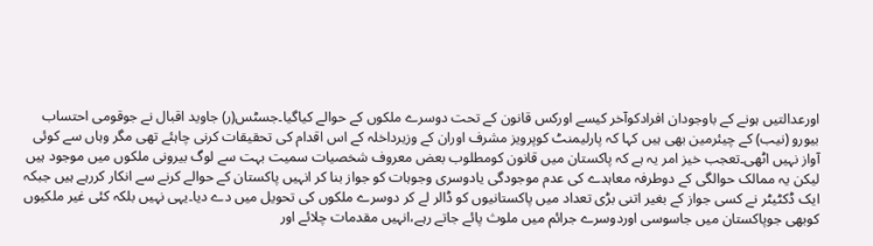اورعدالتیں ہونے کے باوجودان افرادکوآخر کیسے اورکس قانون کے تحت دوسرے ملکوں کے حوالے کیاگیا۔جسٹس(ر) جاوید اقبال نے جوقومی احتساب بیورو (نیب) کے چیئرمین بھی ہیں کہا کہ پارلیمنٹ کوپرویز مشرف اوران کے وزیرداخلہ کے اس اقدام کی تحقیقات کرنی چاہئے تھی مگر وہاں سے کوئی آواز نہیں اٹھی۔تعجب خیز امر یہ ہے کہ پاکستان میں قانون کومطلوب بعض معروف شخصیات سمیت بہت سے لوگ بیرونی ملکوں میں موجود ہیں لیکن یہ ممالک حوالگی کے دوطرفہ معاہدے کی عدم موجودگی یادوسری وجوہات کو جواز بنا کر انہیں پاکستان کے حوالے کرنے سے انکار کررہے ہیں جبکہ ایک ڈکٹیٹر نے کسی جواز کے بغیر اتنی بڑی تعداد میں پاکستانیوں کو ڈالر لے کر دوسرے ملکوں کی تحویل میں دے دیا۔یہی نہیں بلکہ کئی غیر ملکیوں کوبھی جوپاکستان میں جاسوسی اوردوسرے جرائم میں ملوث پائے جاتے رہے،انہیں مقدمات چلائے اور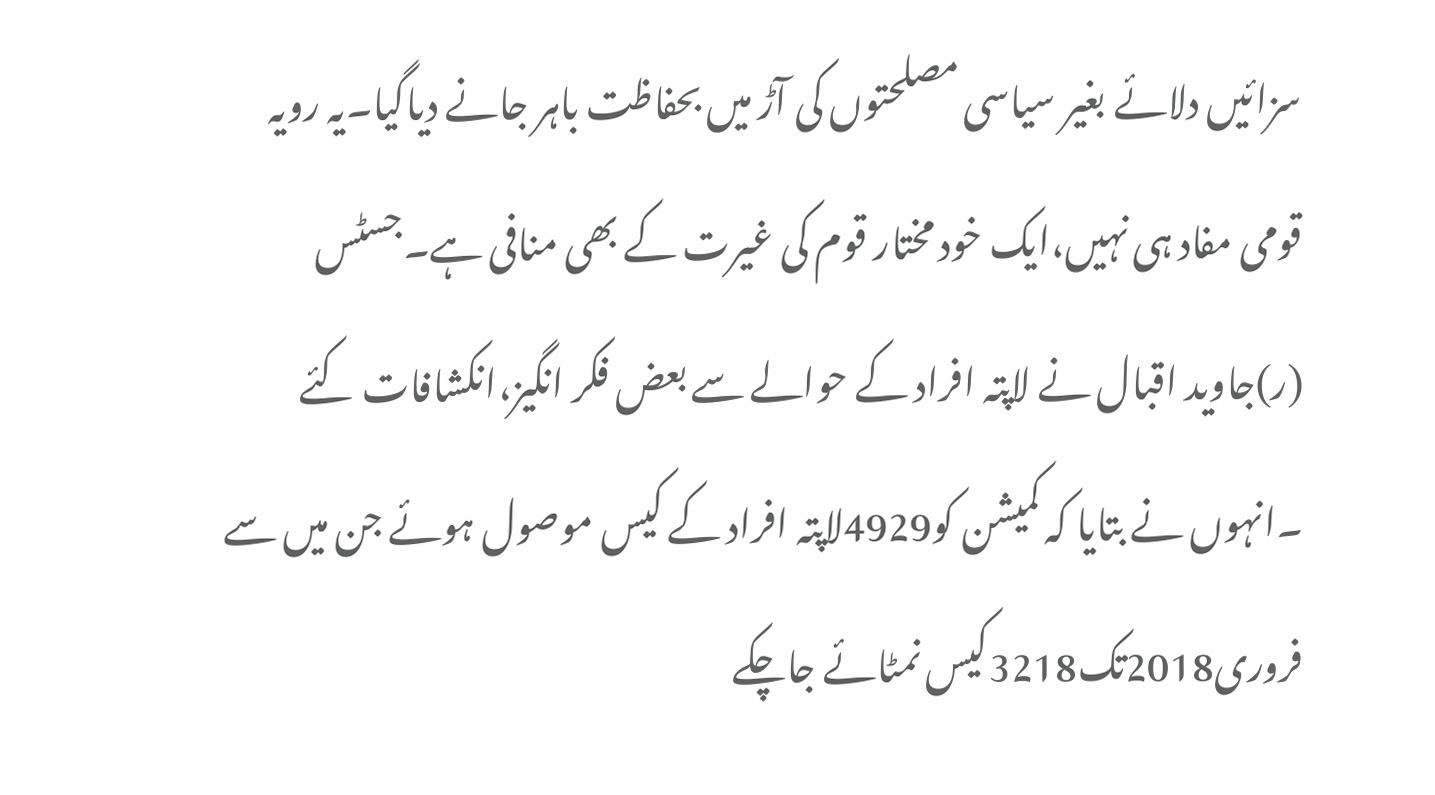سزائیں دلائے بغیر سیاسی مصلحتوں کی آڑ میں بحفاظت باہر جانے دیاگیا۔یہ رویہ قومی مفاد ہی نہیں،ایک خود مختار قوم کی غیرت کے بھی منافی ہے۔جسٹس (ر)جاوید اقبال نے لاپتہ افراد کے حوالے سے بعض فکر انگیز،انکشافات کئے ۔انہوں نے بتایا کہ کمیشن کو4929لاپتہ افراد کے کیس موصول ہوئے جن میں سے فروری2018تک3218کیس نمٹائے جاچکے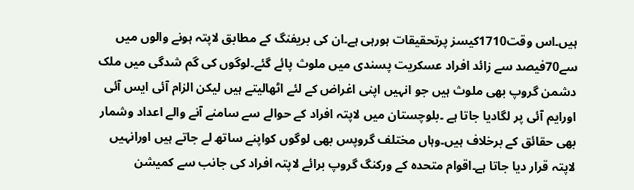ہیں۔اس وقت1710کیسز پرتحقیقات ہورہی ہے۔ان کی بریفنگ کے مطابق لاپتہ ہونے والوں میں سے70فیصد سے زائد افراد عسکریت پسندی میں ملوث پائے گئے۔لوگوں کی گم شدگی میں ملک دشمن گروپ بھی ملوث ہیں جو انہیں اپنی اغراض کے لئے اٹھالیتے ہیں لیکن الزام آئی ایس آئی اورایم آئی پر لگادیا جاتا ہے ۔بلوچستان میں لاپتہ افراد کے حوالے سے سامنے آنے والے اعداد وشمار بھی حقائق کے برخلاف ہیں۔وہاں مختلف گروپس بھی لوگوں کواپنے ساتھ لے جاتے ہیں اورانہیں لاپتہ قرار دیا جاتا ہے۔اقوام متحدہ کے ورکنگ گروپ برائے لاپتہ افراد کی جانب سے کمیشن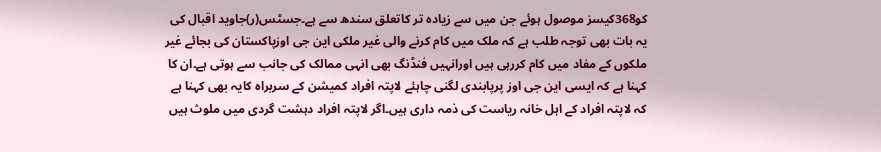کو368کیسز موصول ہوئے جن میں سے زیادہ تر کاتعلق سندھ سے ہے۔جسٹس(ر)جاوید اقبال کی یہ بات بھی توجہ طلب ہے کہ ملک میں کام کرنے والی غیر ملکی این جی اوزپاکستان کی بجائے غیر ملکوں کے مفاد میں کام کررہی ہیں اورانہیں فنڈنگ بھی انہی ممالک کی جانب سے ہوتی ہے۔ان کا کہنا ہے کہ ایسی این جی اوز پرپابندی لگنی چاہئے لاپتہ افراد کمیشن کے سربراہ کایہ بھی کہنا ہے کہ لاپتہ افراد کے اہل خانہ ریاست کی ذمہ داری ہیں۔اگر لاپتہ افراد دہشت گردی میں ملوث ہیں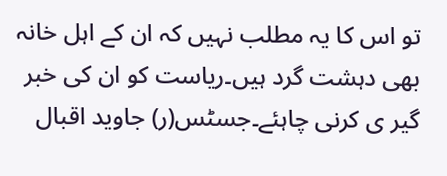تو اس کا یہ مطلب نہیں کہ ان کے اہل خانہ بھی دہشت گرد ہیں۔ریاست کو ان کی خبر گیر ی کرنی چاہئے۔جسٹس(ر) جاوید اقبال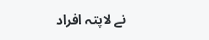نے لاپتہ افراد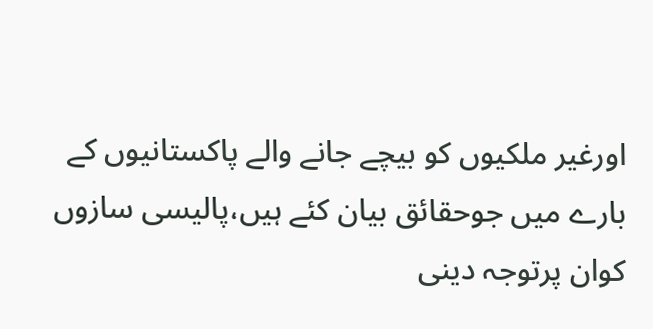اورغیر ملکیوں کو بیچے جانے والے پاکستانیوں کے بارے میں جوحقائق بیان کئے ہیں،پالیسی سازوں کوان پرتوجہ دینی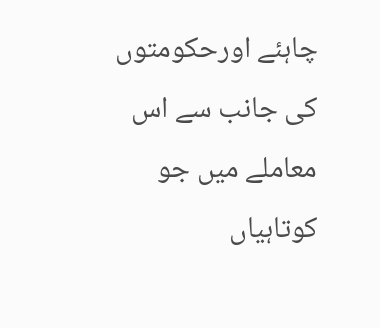چاہئے اورحکومتوں کی جانب سے اس معاملے میں جو کوتاہیاں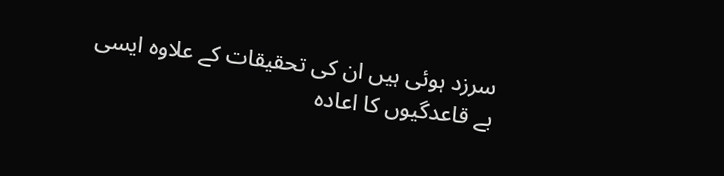سرزد ہوئی ہیں ان کی تحقیقات کے علاوہ ایسی بے قاعدگیوں کا اعادہ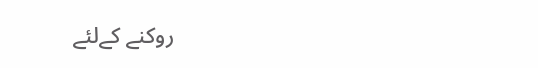روکنے کےلئے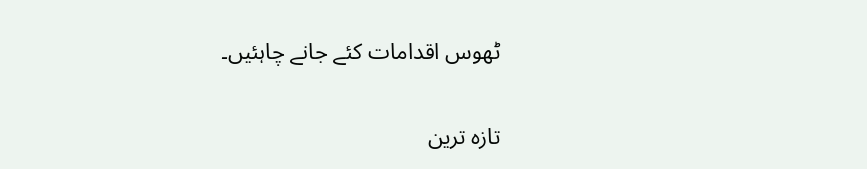ٹھوس اقدامات کئے جانے چاہئیں۔

تازہ ترین